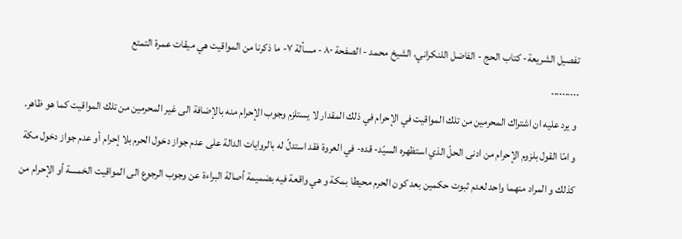تفصيل الشريعة- كتاب الحج - الفاضل اللنكراني، الشيخ محمد - الصفحة ٨٠ - مسألة ٧- ما ذكرنا من المواقيت هي ميقات عمرة التمتع
..........
و يرد عليه ان اشتراك المحرمين من تلك المواقيت في الإحرام في ذلك المقدار لا يستلزم وجوب الإحرام منه بالإضافة الى غير المحرمين من تلك المواقيت كما هو ظاهر.
و امّا القول بلزوم الإحرام من ادنى الحلّ الذي استظهره السيّد- قده- في العروة فقد استدلّ له بالروايات الدالة على عدم جواز دخول الحرم بلا إحرام أو عدم جواز دخول مكة كذلك و المراد منهما واحد لعدم ثبوت حكمين بعد كون الحرم محيطا بمكة و هي واقعة فيه بضميمة أصالة البراءة عن وجوب الرجوع الى المواقيت الخمسة أو الإحرام من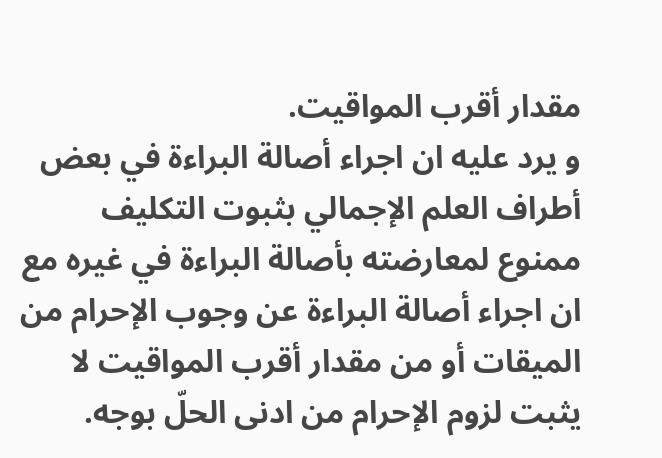مقدار أقرب المواقيت.
و يرد عليه ان اجراء أصالة البراءة في بعض أطراف العلم الإجمالي بثبوت التكليف ممنوع لمعارضته بأصالة البراءة في غيره مع ان اجراء أصالة البراءة عن وجوب الإحرام من الميقات أو من مقدار أقرب المواقيت لا يثبت لزوم الإحرام من ادنى الحلّ بوجه.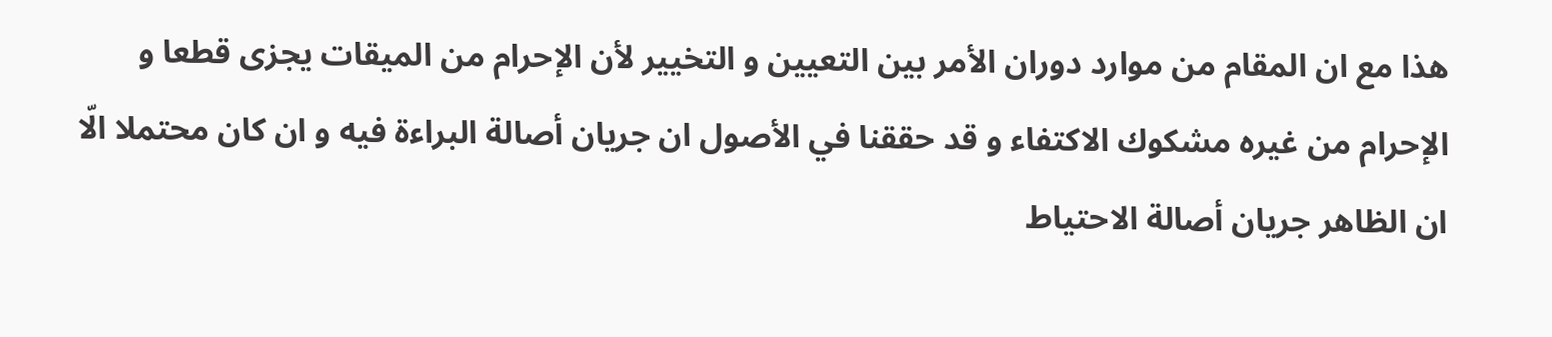هذا مع ان المقام من موارد دوران الأمر بين التعيين و التخيير لأن الإحرام من الميقات يجزى قطعا و الإحرام من غيره مشكوك الاكتفاء و قد حققنا في الأصول ان جريان أصالة البراءة فيه و ان كان محتملا الّا ان الظاهر جريان أصالة الاحتياط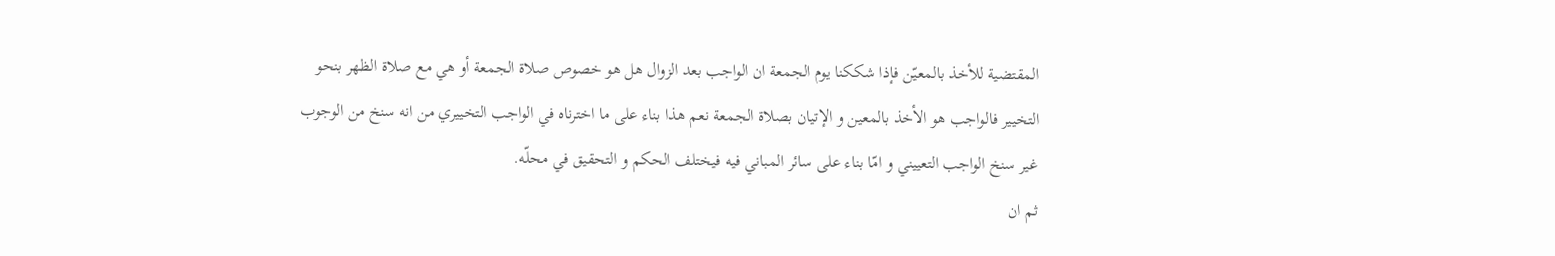المقتضية للأخذ بالمعيّن فإذا شككنا يوم الجمعة ان الواجب بعد الزوال هل هو خصوص صلاة الجمعة أو هي مع صلاة الظهر بنحو التخيير فالواجب هو الأخذ بالمعين و الإتيان بصلاة الجمعة نعم هذا بناء على ما اخترناه في الواجب التخييري من انه سنخ من الوجوب غير سنخ الواجب التعييني و امّا بناء على سائر المباني فيه فيختلف الحكم و التحقيق في محلّه.
ثم ان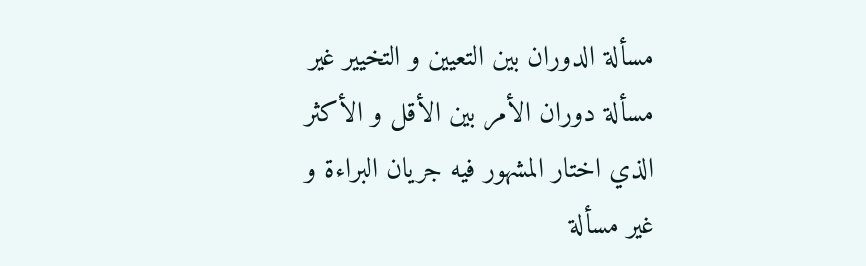مسألة الدوران بين التعيين و التخيير غير مسألة دوران الأمر بين الأقل و الأكثر الذي اختار المشهور فيه جريان البراءة و غير مسألة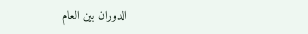الدوران بين العام